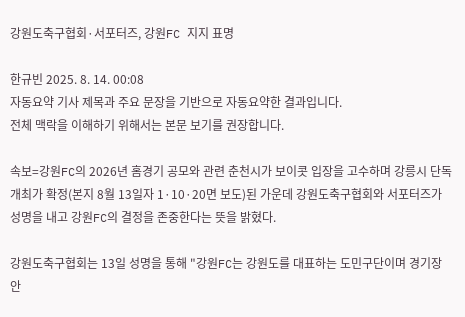강원도축구협회·서포터즈, 강원FC 지지 표명

한규빈 2025. 8. 14. 00:08
자동요약 기사 제목과 주요 문장을 기반으로 자동요약한 결과입니다.
전체 맥락을 이해하기 위해서는 본문 보기를 권장합니다.

속보=강원FC의 2026년 홈경기 공모와 관련 춘천시가 보이콧 입장을 고수하며 강릉시 단독 개최가 확정(본지 8월 13일자 1·10·20면 보도)된 가운데 강원도축구협회와 서포터즈가 성명을 내고 강원FC의 결정을 존중한다는 뜻을 밝혔다.

강원도축구협회는 13일 성명을 통해 "강원FC는 강원도를 대표하는 도민구단이며 경기장 안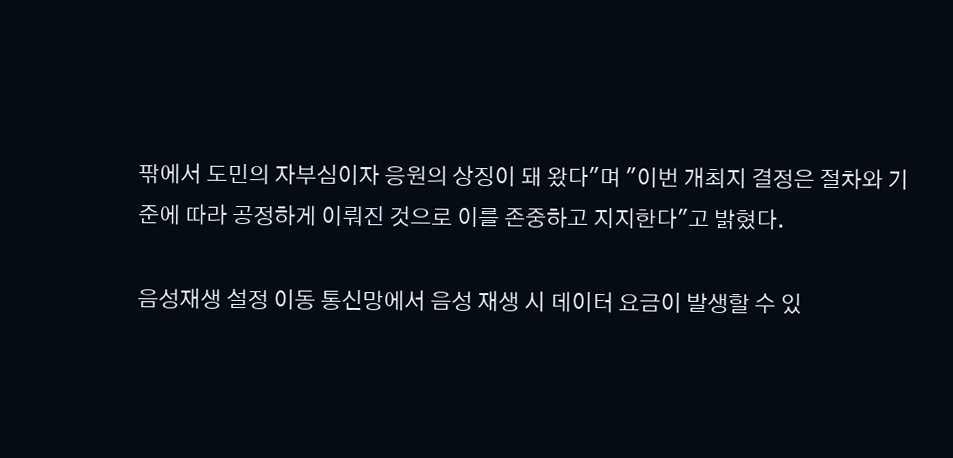팎에서 도민의 자부심이자 응원의 상징이 돼 왔다"며 "이번 개최지 결정은 절차와 기준에 따라 공정하게 이뤄진 것으로 이를 존중하고 지지한다"고 밝혔다.

음성재생 설정 이동 통신망에서 음성 재생 시 데이터 요금이 발생할 수 있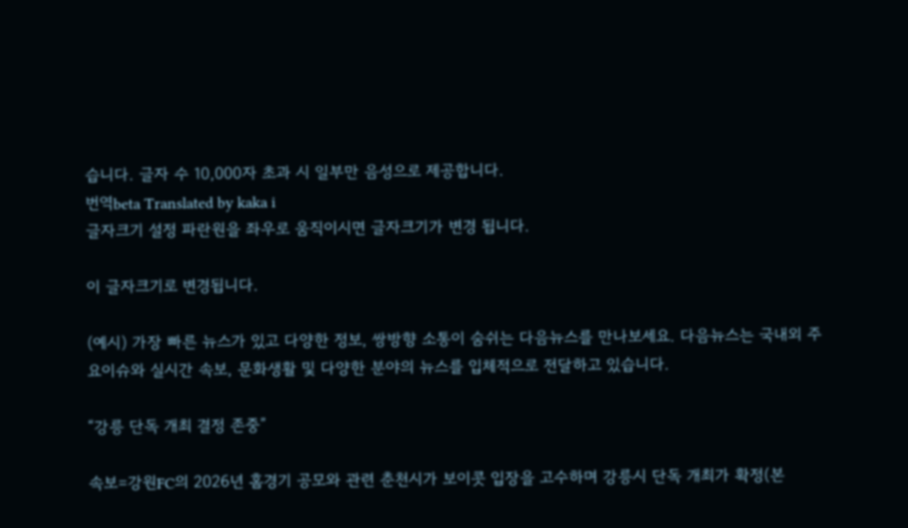습니다. 글자 수 10,000자 초과 시 일부만 음성으로 제공합니다.
번역beta Translated by kaka i
글자크기 설정 파란원을 좌우로 움직이시면 글자크기가 변경 됩니다.

이 글자크기로 변경됩니다.

(예시) 가장 빠른 뉴스가 있고 다양한 정보, 쌍방향 소통이 숨쉬는 다음뉴스를 만나보세요. 다음뉴스는 국내외 주요이슈와 실시간 속보, 문화생활 및 다양한 분야의 뉴스를 입체적으로 전달하고 있습니다.

“강릉 단독 개최 결정 존중”

속보=강원FC의 2026년 홈경기 공모와 관련 춘천시가 보이콧 입장을 고수하며 강릉시 단독 개최가 확정(본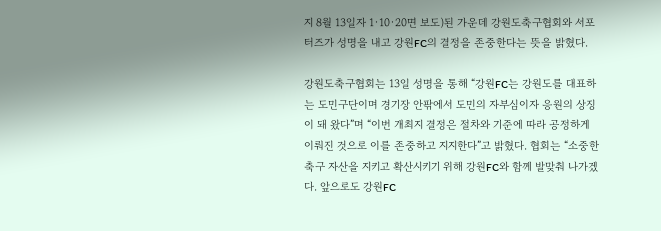지 8월 13일자 1·10·20면 보도)된 가운데 강원도축구협회와 서포터즈가 성명을 내고 강원FC의 결정을 존중한다는 뜻을 밝혔다.

강원도축구협회는 13일 성명을 통해 “강원FC는 강원도를 대표하는 도민구단이며 경기장 안팎에서 도민의 자부심이자 응원의 상징이 돼 왔다”며 “이번 개최지 결정은 절차와 기준에 따라 공정하게 이뤄진 것으로 이를 존중하고 지지한다”고 밝혔다. 협회는 “소중한 축구 자산을 지키고 확산시키기 위해 강원FC와 함께 발맞춰 나가겠다. 앞으로도 강원FC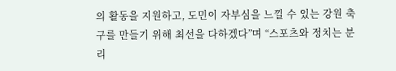의 활동을 지원하고, 도민이 자부심을 느낄 수 있는 강원 축구를 만들기 위해 최선을 다하겠다”며 “스포츠와 정치는 분리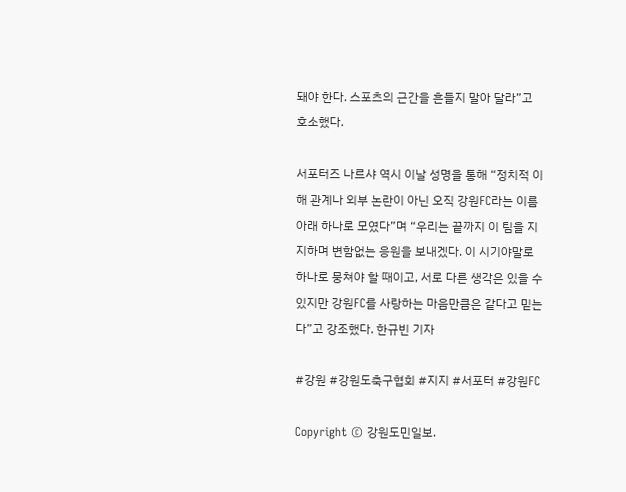돼야 한다. 스포츠의 근간을 흔들지 말아 달라”고 호소했다.

서포터즈 나르샤 역시 이날 성명을 통해 “정치적 이해 관계나 외부 논란이 아닌 오직 강원FC라는 이름 아래 하나로 모였다”며 “우리는 끝까지 이 팀을 지지하며 변함없는 응원을 보내겠다. 이 시기야말로 하나로 뭉쳐야 할 때이고, 서로 다른 생각은 있을 수 있지만 강원FC를 사랑하는 마음만큼은 같다고 믿는다”고 강조했다. 한규빈 기자

#강원 #강원도축구협회 #지지 #서포터 #강원FC

Copyright © 강원도민일보.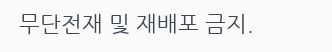무단전재 및 재배포 금지.